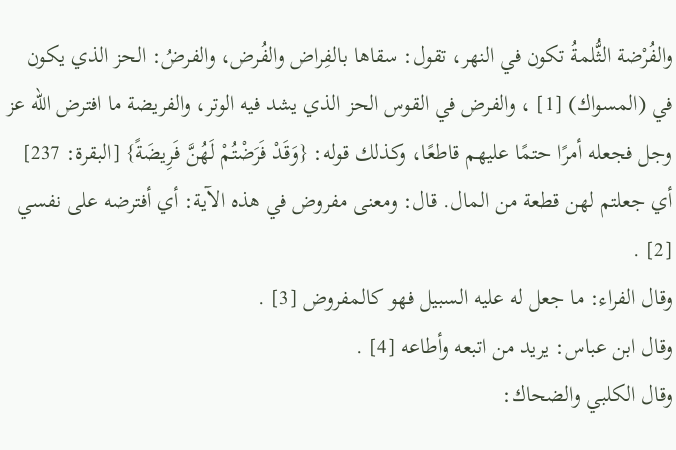والفُرْضة الثُّلمةُ تكون في النهر، تقول: سقاها بالفِراض والفُرض، والفرضُ: الحز الذي يكون في (المسواك) [1] ، والفرض في القوس الحز الذي يشد فيه الوتر، والفريضة ما افترض الله عز وجل فجعله أمرًا حتمًا عليهم قاطعًا، وكذلك قوله: {وَقَدْ فَرَضْتُمْ لَهُنَّ فَرِيضَةً} [البقرة: 237] أي جعلتم لهن قطعة من المال. قال: ومعنى مفروض في هذه الآية: أي أفترضه على نفسي [2] .
وقال الفراء: ما جعل له عليه السبيل فهو كالمفروض [3] .
وقال ابن عباس: يريد من اتبعه وأطاعه [4] .
وقال الكلبي والضحاك: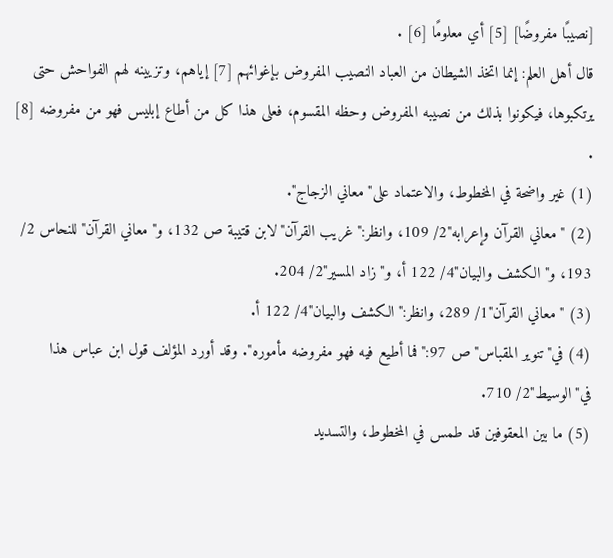[نصيبًا مفروضًا] [5] أي معلومًا [6] .
قال أهل العلم: إنما اتخذ الشيطان من العباد النصيب المفروض بإغوائهم [7] إياهم، وتزيينه لهم الفواحش حتى يرتكبوها، فيكونوا بذلك من نصيبه المفروض وحظه المقسوم، فعلى هذا كل من أطاع إبليس فهو من مفروضه [8] .
(1) غير واضحة في المخطوط، والاعتماد على"معاني الزجاج".
(2) "معاني القرآن وإعرابه"2/ 109، وانظر:"غريب القرآن"لابن قتيبة ص 132، و"معاني القرآن"للنحاس 2/ 193، و"الكشف والبيان"4/ 122 أ، و"زاد المسير"2/ 204.
(3) "معاني القرآن"1/ 289، وانظر:"الكشف والبيان"4/ 122 أ.
(4) في"تنوير المقباس"ص 97:"فما أطيع فيه فهو مفروضه مأموره". وقد أورد المؤلف قول ابن عباس هذا في"الوسيط"2/ 710.
(5) ما بين المعقوفين قد طمس في المخطوط، والتسديد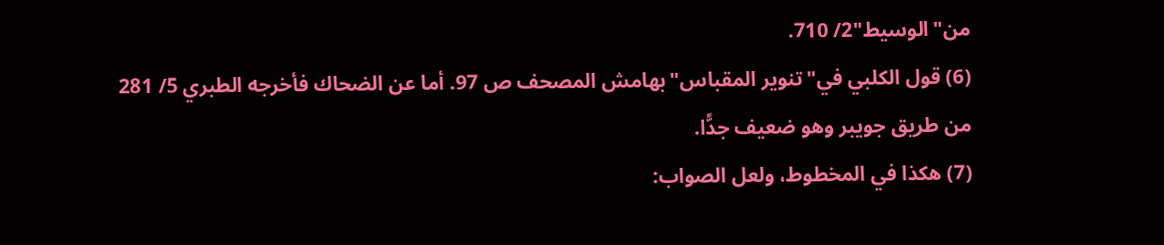من"الوسيط"2/ 710.
(6) قول الكلبي في"تنوير المقباس"بهامش المصحف ص 97. أما عن الضحاك فأخرجه الطبري 5/ 281 من طريق جويبر وهو ضعيف جدًّا.
(7) هكذا في المخطوط، ولعل الصواب: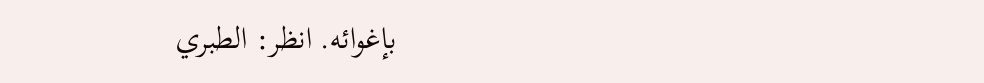بإغوائه. انظر: الطبري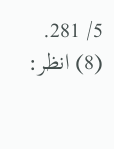5/ 281.
(8) انظر: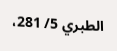الطبري 5/ 281،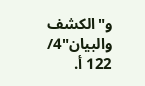و"الكشف والبيان"4/ 122 أ.